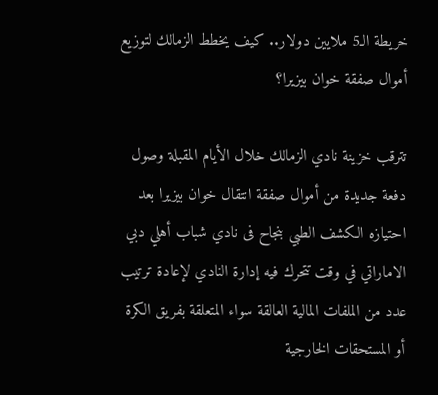خريطة الـ5 ملايين دولار.. كيف يخطط الزمالك لتوزيع أموال صفقة خوان بيزيرا؟

تترقب خزينة نادي الزمالك خلال الأيام المقبلة وصول دفعة جديدة من أموال صفقة انتقال خوان بيزيرا بعد احتيازه الكشف الطبي بنجاح فى نادي شباب أهلي دبي الاماراتي في وقت تتحرك فيه إدارة النادي لإعادة ترتيب عدد من الملفات المالية العالقة سواء المتعلقة بفريق الكرة أو المستحقات الخارجية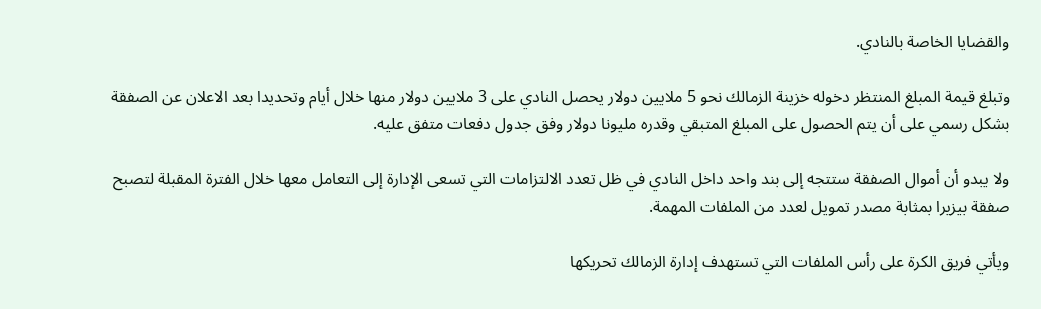والقضايا الخاصة بالنادي.

وتبلغ قيمة المبلغ المنتظر دخوله خزينة الزمالك نحو 5 ملايين دولار يحصل النادي على 3 ملايين دولار منها خلال أيام وتحديدا بعد الاعلان عن الصفقة بشكل رسمي على أن يتم الحصول على المبلغ المتبقي وقدره مليونا دولار وفق جدول دفعات متفق عليه.

ولا يبدو أن أموال الصفقة ستتجه إلى بند واحد داخل النادي في ظل تعدد الالتزامات التي تسعى الإدارة إلى التعامل معها خلال الفترة المقبلة لتصبح صفقة بيزيرا بمثابة مصدر تمويل لعدد من الملفات المهمة.

ويأتي فريق الكرة على رأس الملفات التي تستهدف إدارة الزمالك تحريكها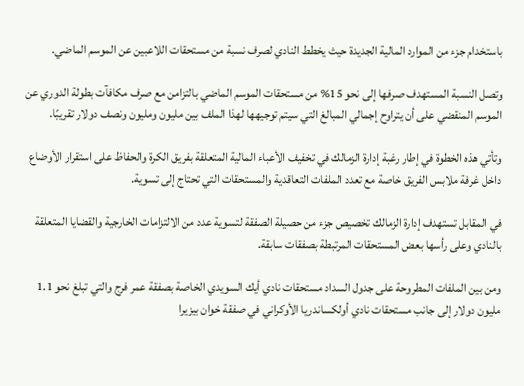باستخدام جزء من الموارد المالية الجديدة حيث يخطط النادي لصرف نسبة من مستحقات اللاعبين عن الموسم الماضي.

وتصل النسبة المستهدف صرفها إلى نحو 15% من مستحقات الموسم الماضي بالتزامن مع صرف مكافآت بطولة الدوري عن الموسم المنقضي على أن يتراوح إجمالي المبالغ التي سيتم توجيهها لهذا الملف بين مليون ومليون ونصف دولار تقريبًا.

وتأتي هذه الخطوة في إطار رغبة إدارة الزمالك في تخفيف الأعباء المالية المتعلقة بفريق الكرة والحفاظ على استقرار الأوضاع داخل غرفة ملابس الفريق خاصة مع تعدد الملفات التعاقدية والمستحقات التي تحتاج إلى تسوية.

في المقابل تستهدف إدارة الزمالك تخصيص جزء من حصيلة الصفقة لتسوية عدد من الالتزامات الخارجية والقضايا المتعلقة بالنادي وعلى رأسها بعض المستحقات المرتبطة بصفقات سابقة.

ومن بين الملفات المطروحة على جدول السداد مستحقات نادي أيك السويدي الخاصة بصفقة عمر فرج والتي تبلغ نحو 1.1 مليون دولار إلى جانب مستحقات نادي أولكساندريا الأوكراني في صفقة خوان بيزيرا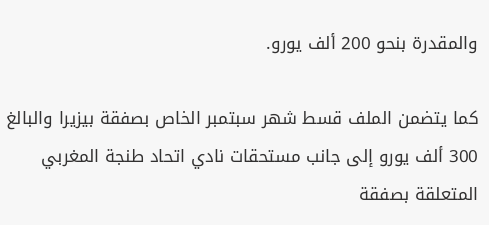والمقدرة بنحو 200 ألف يورو.

كما يتضمن الملف قسط شهر سبتمبر الخاص بصفقة بيزيرا والبالغ 300 ألف يورو إلى جانب مستحقات نادي اتحاد طنجة المغربي المتعلقة بصفقة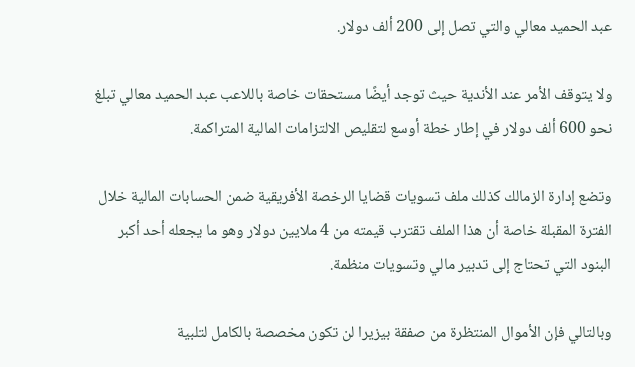عبد الحميد معالي والتي تصل إلى 200 ألف دولار.

ولا يتوقف الأمر عند الأندية حيث توجد أيضًا مستحقات خاصة باللاعب عبد الحميد معالي تبلغ نحو 600 ألف دولار في إطار خطة أوسع لتقليص الالتزامات المالية المتراكمة.

وتضع إدارة الزمالك كذلك ملف تسويات قضايا الرخصة الأفريقية ضمن الحسابات المالية خلال الفترة المقبلة خاصة أن هذا الملف تقترب قيمته من 4 ملايين دولار وهو ما يجعله أحد أكبر البنود التي تحتاج إلى تدبير مالي وتسويات منظمة.

وبالتالي فإن الأموال المنتظرة من صفقة بيزيرا لن تكون مخصصة بالكامل لتلبية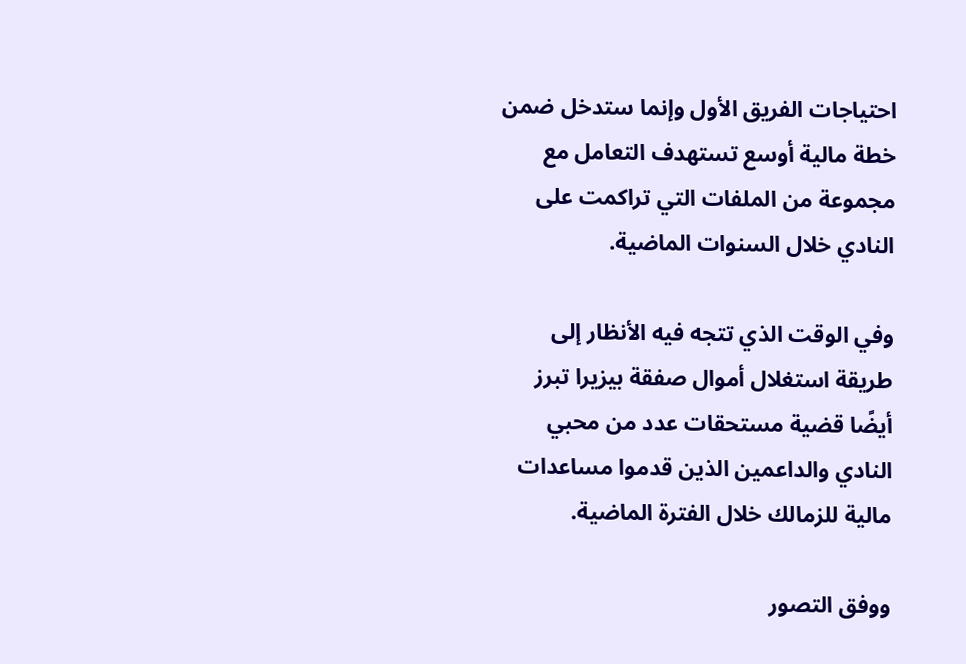احتياجات الفريق الأول وإنما ستدخل ضمن خطة مالية أوسع تستهدف التعامل مع مجموعة من الملفات التي تراكمت على النادي خلال السنوات الماضية.

وفي الوقت الذي تتجه فيه الأنظار إلى طريقة استغلال أموال صفقة بيزيرا تبرز أيضًا قضية مستحقات عدد من محبي النادي والداعمين الذين قدموا مساعدات مالية للزمالك خلال الفترة الماضية.

ووفق التصور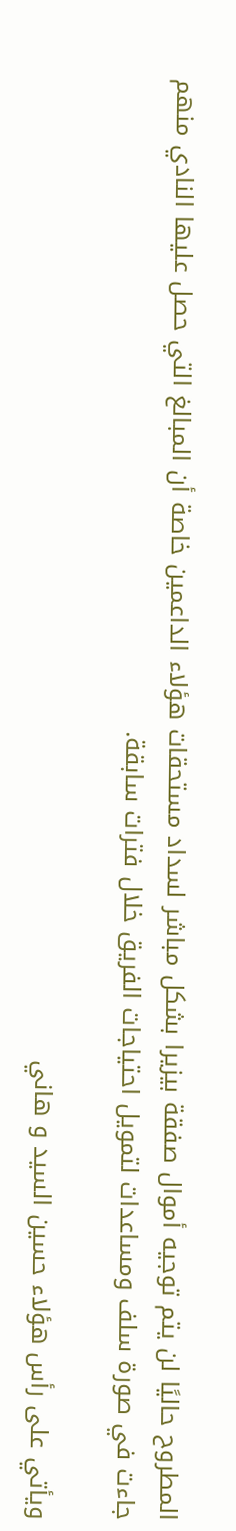المطروح حاليًا لن يتم توجيه أموال صفقة بيزيرا بشكل مباشر لسداد مستحقات هؤلاء الداعمين خاصة أن المبالغ التي حصل عليها النادي منهم جاءت في صورة سلف ومساعدات لتمويل احتياجات الفريق خلال فترات سابقة.

ويأتي على رأس هؤلاء حسين السيد و هاني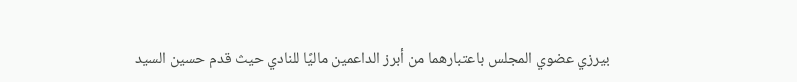بيرزي عضوي المجلس باعتبارهما من أبرز الداعمين ماليًا للنادي حيث قدم حسين السيد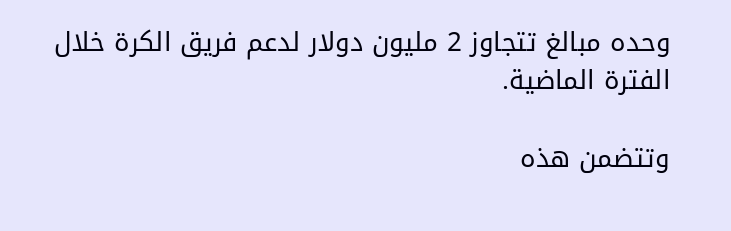وحده مبالغ تتجاوز 2 مليون دولار لدعم فريق الكرة خلال الفترة الماضية.

وتتضمن هذه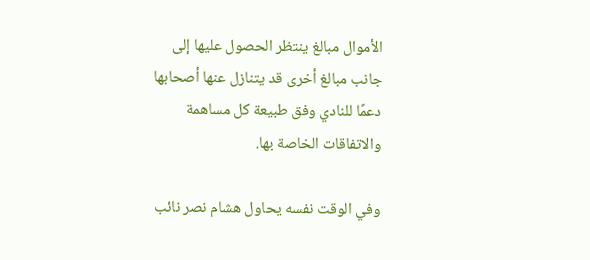الأموال مبالغ ينتظر الحصول عليها إلى جانب مبالغ أخرى قد يتنازل عنها أصحابها دعمًا للنادي وفق طبيعة كل مساهمة والاتفاقات الخاصة بها.

وفي الوقت نفسه يحاول هشام نصر نائب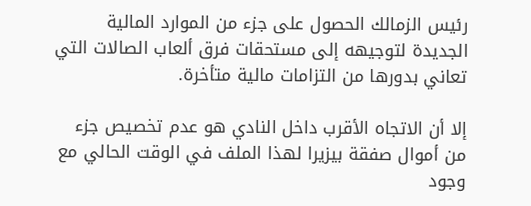رئيس الزمالك الحصول على جزء من الموارد المالية الجديدة لتوجيهه إلى مستحقات فرق ألعاب الصالات التي تعاني بدورها من التزامات مالية متأخرة.

إلا أن الاتجاه الأقرب داخل النادي هو عدم تخصيص جزء من أموال صفقة بيزيرا لهذا الملف في الوقت الحالي مع وجود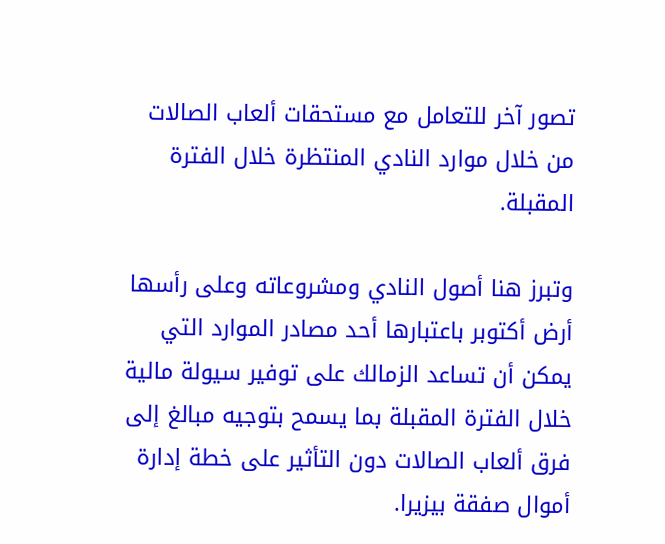تصور آخر للتعامل مع مستحقات ألعاب الصالات من خلال موارد النادي المنتظرة خلال الفترة المقبلة.

وتبرز هنا أصول النادي ومشروعاته وعلى رأسها أرض أكتوبر باعتبارها أحد مصادر الموارد التي يمكن أن تساعد الزمالك على توفير سيولة مالية خلال الفترة المقبلة بما يسمح بتوجيه مبالغ إلى فرق ألعاب الصالات دون التأثير على خطة إدارة أموال صفقة بيزيرا.